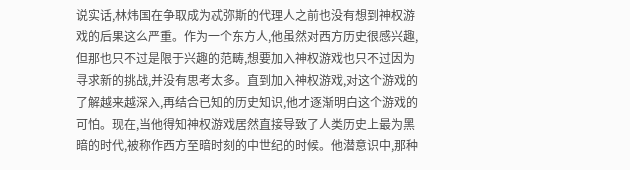说实话,林炜国在争取成为忒弥斯的代理人之前也没有想到神权游戏的后果这么严重。作为一个东方人,他虽然对西方历史很感兴趣,但那也只不过是限于兴趣的范畴,想要加入神权游戏也只不过因为寻求新的挑战,并没有思考太多。直到加入神权游戏,对这个游戏的了解越来越深入,再结合已知的历史知识,他才逐渐明白这个游戏的可怕。现在,当他得知神权游戏居然直接导致了人类历史上最为黑暗的时代,被称作西方至暗时刻的中世纪的时候。他潜意识中,那种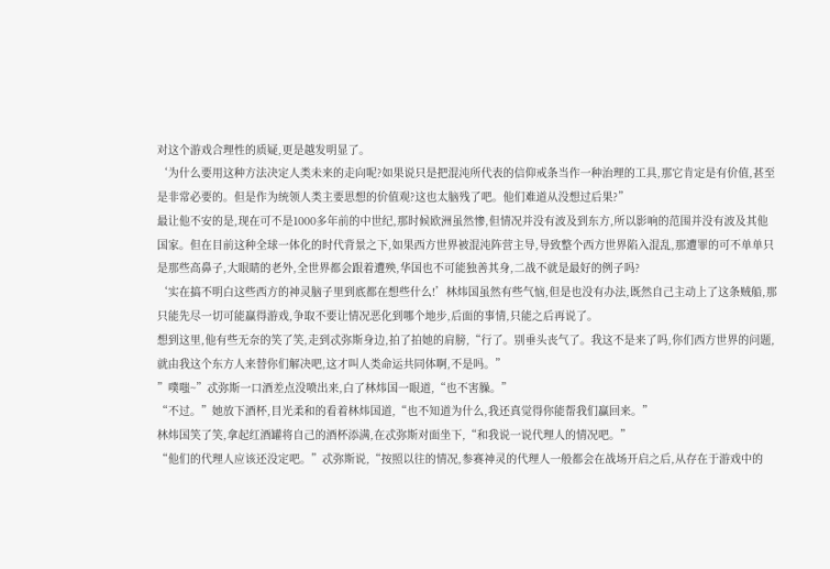对这个游戏合理性的质疑,更是越发明显了。
‘为什么要用这种方法决定人类未来的走向呢?如果说只是把混沌所代表的信仰戒条当作一种治理的工具,那它肯定是有价值,甚至是非常必要的。但是作为统领人类主要思想的价值观?这也太脑残了吧。他们难道从没想过后果?”
最让他不安的是,现在可不是1000多年前的中世纪,那时候欧洲虽然惨,但情况并没有波及到东方,所以影响的范围并没有波及其他国家。但在目前这种全球一体化的时代背景之下,如果西方世界被混沌阵营主导,导致整个西方世界陷入混乱,那遭罪的可不单单只是那些高鼻子,大眼睛的老外,全世界都会跟着遭殃,华国也不可能独善其身,二战不就是最好的例子吗?
‘实在搞不明白这些西方的神灵脑子里到底都在想些什么!’林炜国虽然有些气恼,但是也没有办法,既然自己主动上了这条贼船,那只能先尽一切可能赢得游戏,争取不要让情况恶化到哪个地步,后面的事情,只能之后再说了。
想到这里,他有些无奈的笑了笑,走到忒弥斯身边,拍了拍她的肩膀,“行了。别垂头丧气了。我这不是来了吗,你们西方世界的问题,就由我这个东方人来替你们解决吧,这才叫人类命运共同体啊,不是吗。”
”噗嗤~”忒弥斯一口酒差点没喷出来,白了林炜国一眼道,“也不害臊。”
“不过。”她放下酒杯,目光柔和的看着林炜国道,“也不知道为什么,我还真觉得你能帮我们赢回来。”
林炜国笑了笑,拿起红酒罐将自己的酒杯添满,在忒弥斯对面坐下,“和我说一说代理人的情况吧。”
“他们的代理人应该还没定吧。”忒弥斯说,“按照以往的情况,参赛神灵的代理人一般都会在战场开启之后,从存在于游戏中的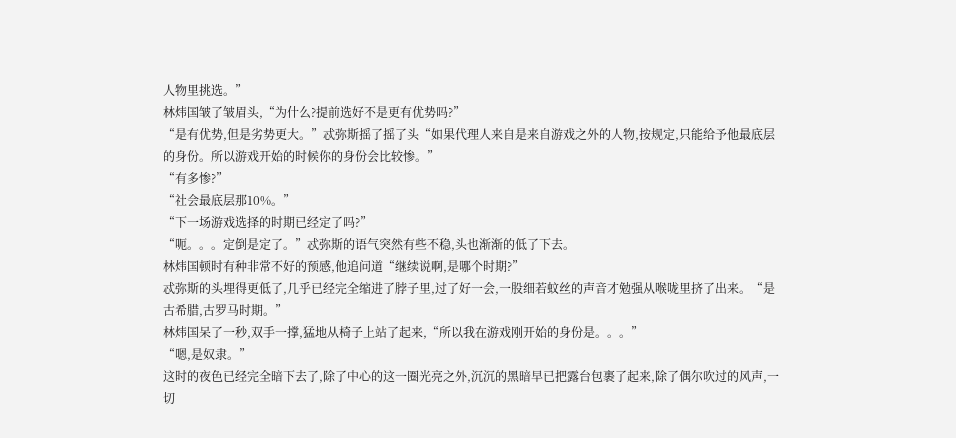人物里挑选。”
林炜国皱了皱眉头,“为什么?提前选好不是更有优势吗?”
“是有优势,但是劣势更大。”忒弥斯摇了摇了头“如果代理人来自是来自游戏之外的人物,按规定,只能给予他最底层的身份。所以游戏开始的时候你的身份会比较惨。”
“有多惨?”
“社会最底层那10%。”
“下一场游戏选择的时期已经定了吗?”
“呃。。。定倒是定了。”忒弥斯的语气突然有些不稳,头也渐渐的低了下去。
林炜国顿时有种非常不好的预感,他追问道“继续说啊,是哪个时期?”
忒弥斯的头埋得更低了,几乎已经完全缩进了脖子里,过了好一会,一股细若蚊丝的声音才勉强从喉咙里挤了出来。“是古希腊,古罗马时期。”
林炜国呆了一秒,双手一撑,猛地从椅子上站了起来,“所以我在游戏刚开始的身份是。。。”
“嗯,是奴隶。”
这时的夜色已经完全暗下去了,除了中心的这一圈光亮之外,沉沉的黑暗早已把露台包裹了起来,除了偶尔吹过的风声,一切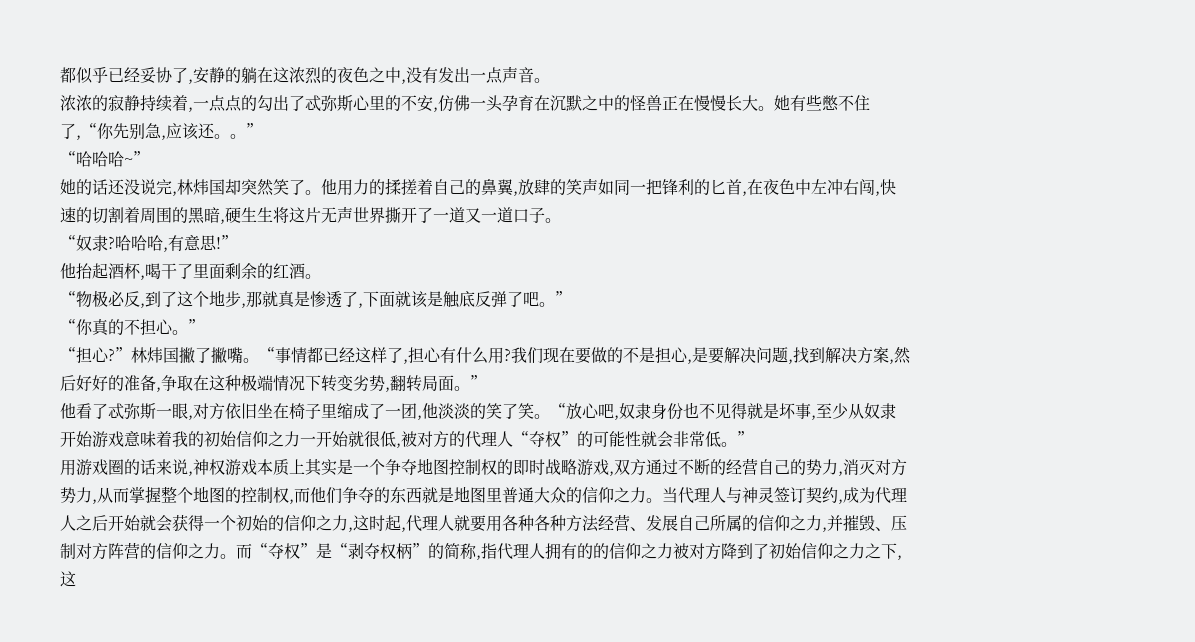都似乎已经妥协了,安静的躺在这浓烈的夜色之中,没有发出一点声音。
浓浓的寂静持续着,一点点的勾出了忒弥斯心里的不安,仿佛一头孕育在沉默之中的怪兽正在慢慢长大。她有些憋不住了,“你先别急,应该还。。”
“哈哈哈~”
她的话还没说完,林炜国却突然笑了。他用力的揉搓着自己的鼻翼,放肆的笑声如同一把锋利的匕首,在夜色中左冲右闯,快速的切割着周围的黑暗,硬生生将这片无声世界撕开了一道又一道口子。
“奴隶?哈哈哈,有意思!”
他抬起酒杯,喝干了里面剩余的红酒。
“物极必反,到了这个地步,那就真是惨透了,下面就该是触底反弹了吧。”
“你真的不担心。”
“担心?”林炜国撇了撇嘴。“事情都已经这样了,担心有什么用?我们现在要做的不是担心,是要解决问题,找到解决方案,然后好好的准备,争取在这种极端情况下转变劣势,翻转局面。”
他看了忒弥斯一眼,对方依旧坐在椅子里缩成了一团,他淡淡的笑了笑。“放心吧,奴隶身份也不见得就是坏事,至少从奴隶开始游戏意味着我的初始信仰之力一开始就很低,被对方的代理人“夺权”的可能性就会非常低。”
用游戏圈的话来说,神权游戏本质上其实是一个争夺地图控制权的即时战略游戏,双方通过不断的经营自己的势力,消灭对方势力,从而掌握整个地图的控制权,而他们争夺的东西就是地图里普通大众的信仰之力。当代理人与神灵签订契约,成为代理人之后开始就会获得一个初始的信仰之力,这时起,代理人就要用各种各种方法经营、发展自己所属的信仰之力,并摧毁、压制对方阵营的信仰之力。而“夺权”是“剥夺权柄”的简称,指代理人拥有的的信仰之力被对方降到了初始信仰之力之下,这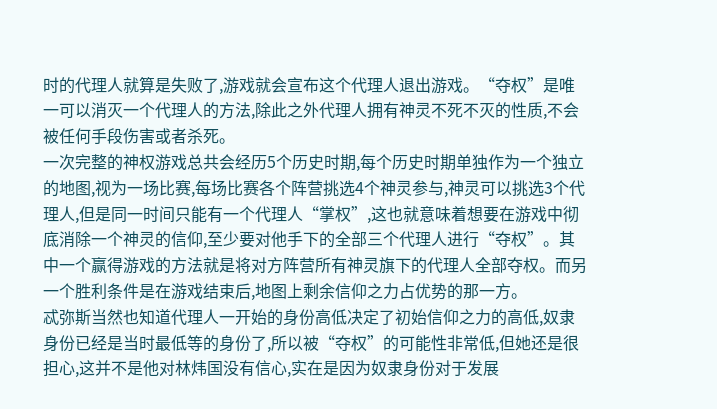时的代理人就算是失败了,游戏就会宣布这个代理人退出游戏。“夺权”是唯一可以消灭一个代理人的方法,除此之外代理人拥有神灵不死不灭的性质,不会被任何手段伤害或者杀死。
一次完整的神权游戏总共会经历5个历史时期,每个历史时期单独作为一个独立的地图,视为一场比赛,每场比赛各个阵营挑选4个神灵参与,神灵可以挑选3个代理人,但是同一时间只能有一个代理人“掌权”,这也就意味着想要在游戏中彻底消除一个神灵的信仰,至少要对他手下的全部三个代理人进行“夺权”。其中一个赢得游戏的方法就是将对方阵营所有神灵旗下的代理人全部夺权。而另一个胜利条件是在游戏结束后,地图上剩余信仰之力占优势的那一方。
忒弥斯当然也知道代理人一开始的身份高低决定了初始信仰之力的高低,奴隶身份已经是当时最低等的身份了,所以被“夺权”的可能性非常低,但她还是很担心,这并不是他对林炜国没有信心,实在是因为奴隶身份对于发展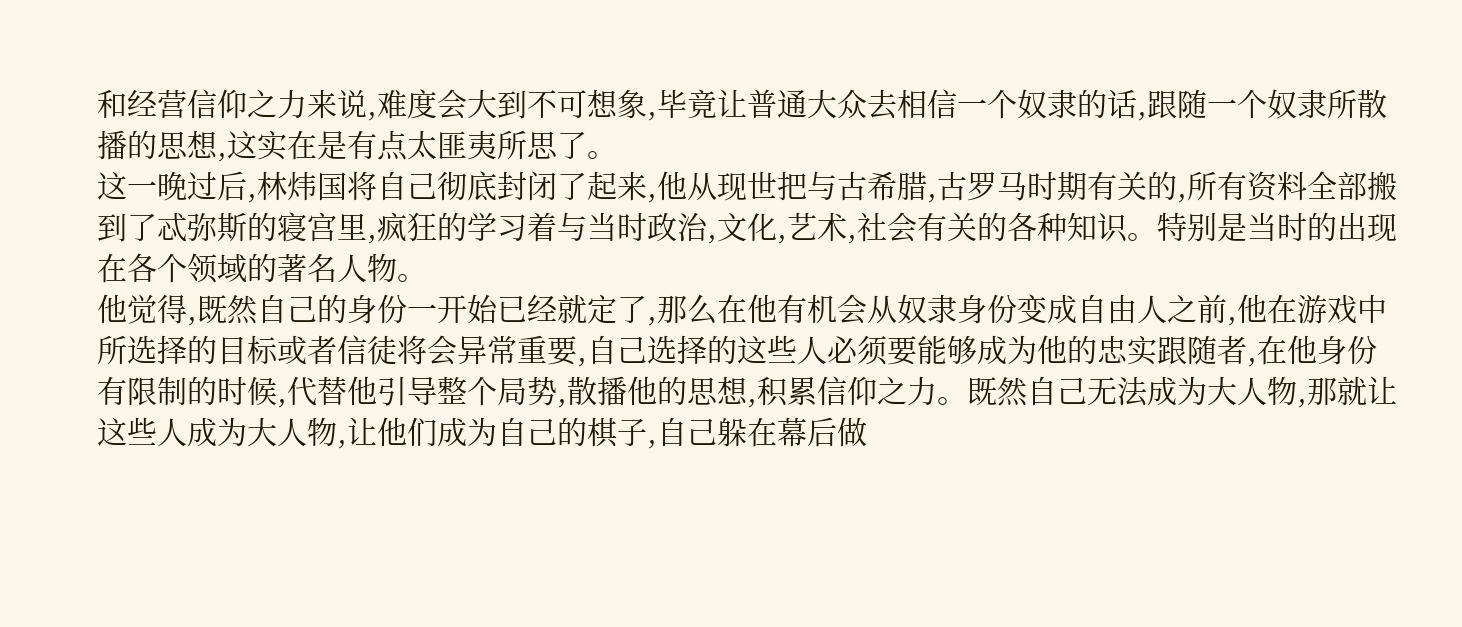和经营信仰之力来说,难度会大到不可想象,毕竟让普通大众去相信一个奴隶的话,跟随一个奴隶所散播的思想,这实在是有点太匪夷所思了。
这一晚过后,林炜国将自己彻底封闭了起来,他从现世把与古希腊,古罗马时期有关的,所有资料全部搬到了忒弥斯的寝宫里,疯狂的学习着与当时政治,文化,艺术,社会有关的各种知识。特别是当时的出现在各个领域的著名人物。
他觉得,既然自己的身份一开始已经就定了,那么在他有机会从奴隶身份变成自由人之前,他在游戏中所选择的目标或者信徒将会异常重要,自己选择的这些人必须要能够成为他的忠实跟随者,在他身份有限制的时候,代替他引导整个局势,散播他的思想,积累信仰之力。既然自己无法成为大人物,那就让这些人成为大人物,让他们成为自己的棋子,自己躲在幕后做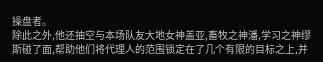操盘者。
除此之外,他还抽空与本场队友大地女神盖亚,畜牧之神潘,学习之神缪斯碰了面,帮助他们将代理人的范围锁定在了几个有限的目标之上,并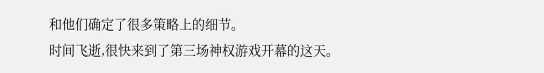和他们确定了很多策略上的细节。
时间飞逝,很快来到了第三场神权游戏开幕的这天。